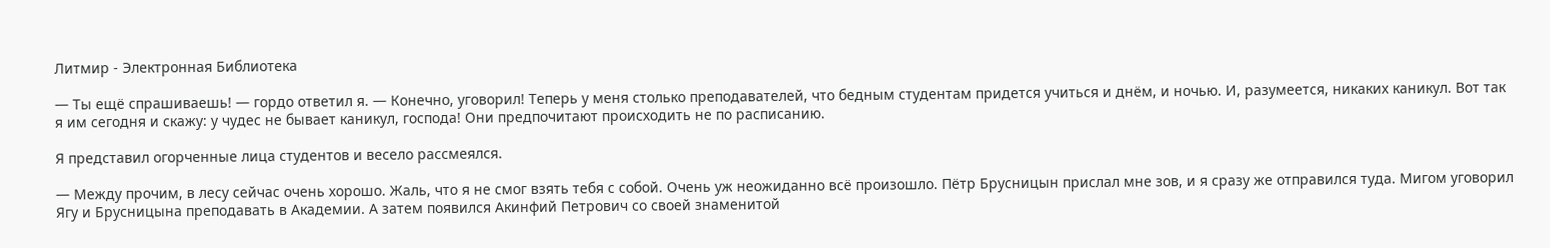Литмир - Электронная Библиотека

— Ты ещё спрашиваешь! — гордо ответил я. — Конечно, уговорил! Теперь у меня столько преподавателей, что бедным студентам придется учиться и днём, и ночью. И, разумеется, никаких каникул. Вот так я им сегодня и скажу: у чудес не бывает каникул, господа! Они предпочитают происходить не по расписанию.

Я представил огорченные лица студентов и весело рассмеялся.

— Между прочим, в лесу сейчас очень хорошо. Жаль, что я не смог взять тебя с собой. Очень уж неожиданно всё произошло. Пётр Брусницын прислал мне зов, и я сразу же отправился туда. Мигом уговорил Ягу и Брусницына преподавать в Академии. А затем появился Акинфий Петрович со своей знаменитой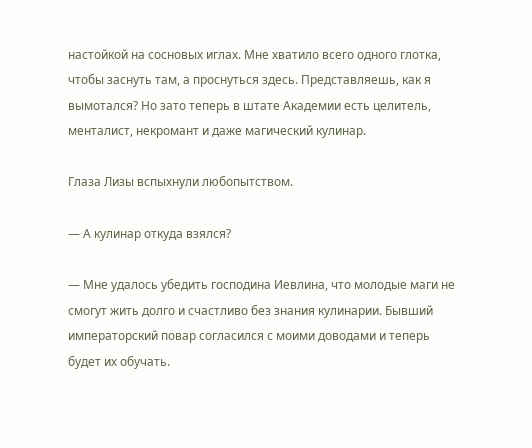настойкой на сосновых иглах. Мне хватило всего одного глотка, чтобы заснуть там, а проснуться здесь. Представляешь, как я вымотался? Но зато теперь в штате Академии есть целитель, менталист, некромант и даже магический кулинар.

Глаза Лизы вспыхнули любопытством.

— А кулинар откуда взялся?

— Мне удалось убедить господина Иевлина, что молодые маги не смогут жить долго и счастливо без знания кулинарии. Бывший императорский повар согласился с моими доводами и теперь будет их обучать.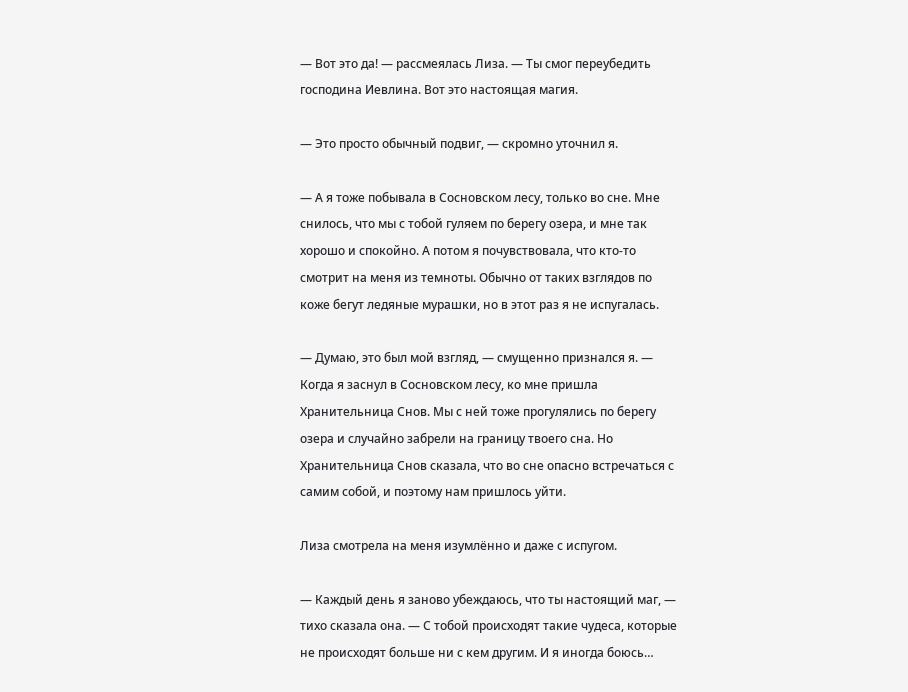— Вот это да! — рассмеялась Лиза. — Ты смог переубедить господина Иевлина. Вот это настоящая магия.

— Это просто обычный подвиг, — скромно уточнил я.

— А я тоже побывала в Сосновском лесу, только во сне. Мне снилось, что мы с тобой гуляем по берегу озера, и мне так хорошо и спокойно. А потом я почувствовала, что кто-то смотрит на меня из темноты. Обычно от таких взглядов по коже бегут ледяные мурашки, но в этот раз я не испугалась.

— Думаю, это был мой взгляд, — смущенно признался я. — Когда я заснул в Сосновском лесу, ко мне пришла Хранительница Снов. Мы с ней тоже прогулялись по берегу озера и случайно забрели на границу твоего сна. Но Хранительница Снов сказала, что во сне опасно встречаться с самим собой, и поэтому нам пришлось уйти.

Лиза смотрела на меня изумлённо и даже с испугом.

— Каждый день я заново убеждаюсь, что ты настоящий маг, — тихо сказала она. — С тобой происходят такие чудеса, которые не происходят больше ни с кем другим. И я иногда боюсь…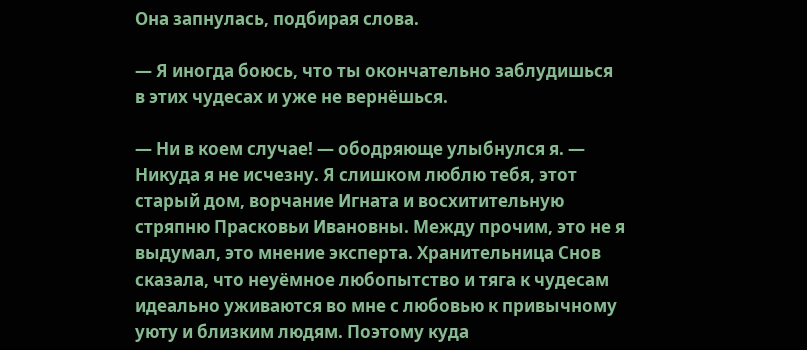Она запнулась, подбирая слова.

— Я иногда боюсь, что ты окончательно заблудишься в этих чудесах и уже не вернёшься.

— Ни в коем случае! — ободряюще улыбнулся я. — Никуда я не исчезну. Я слишком люблю тебя, этот старый дом, ворчание Игната и восхитительную стряпню Прасковьи Ивановны. Между прочим, это не я выдумал, это мнение эксперта. Хранительница Снов сказала, что неуёмное любопытство и тяга к чудесам идеально уживаются во мне с любовью к привычному уюту и близким людям. Поэтому куда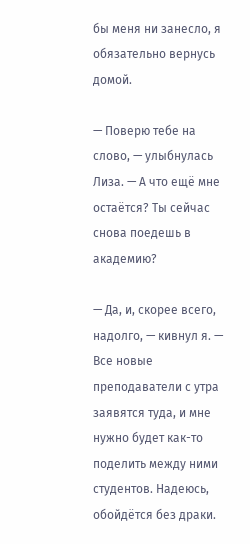бы меня ни занесло, я обязательно вернусь домой.

— Поверю тебе на слово, — улыбнулась Лиза. — А что ещё мне остаётся? Ты сейчас снова поедешь в академию?

— Да, и, скорее всего, надолго, — кивнул я. — Все новые преподаватели с утра заявятся туда, и мне нужно будет как-то поделить между ними студентов. Надеюсь, обойдётся без драки.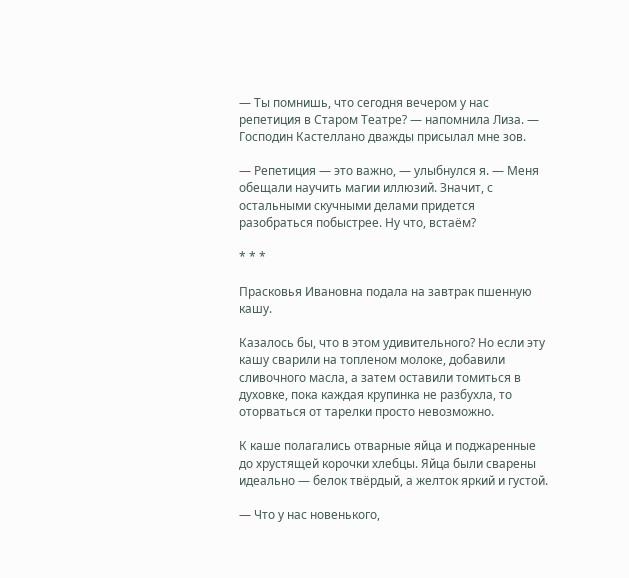— Ты помнишь, что сегодня вечером у нас репетиция в Старом Театре? — напомнила Лиза. — Господин Кастеллано дважды присылал мне зов.

— Репетиция — это важно, — улыбнулся я. — Меня обещали научить магии иллюзий. Значит, с остальными скучными делами придется разобраться побыстрее. Ну что, встаём?

* * *

Прасковья Ивановна подала на завтрак пшенную кашу.

Казалось бы, что в этом удивительного? Но если эту кашу сварили на топленом молоке, добавили сливочного масла, а затем оставили томиться в духовке, пока каждая крупинка не разбухла, то оторваться от тарелки просто невозможно.

К каше полагались отварные яйца и поджаренные до хрустящей корочки хлебцы. Яйца были сварены идеально — белок твёрдый, а желток яркий и густой.

— Что у нас новенького,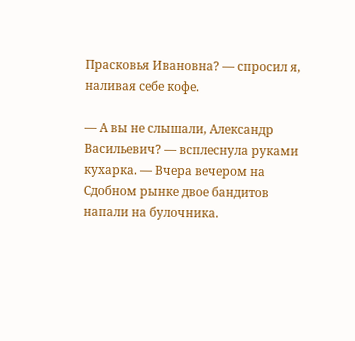Прасковья Ивановна? — спросил я, наливая себе кофе.

— А вы не слышали, Александр Васильевич? — всплеснула руками кухарка. — Вчера вечером на Сдобном рынке двое бандитов напали на булочника.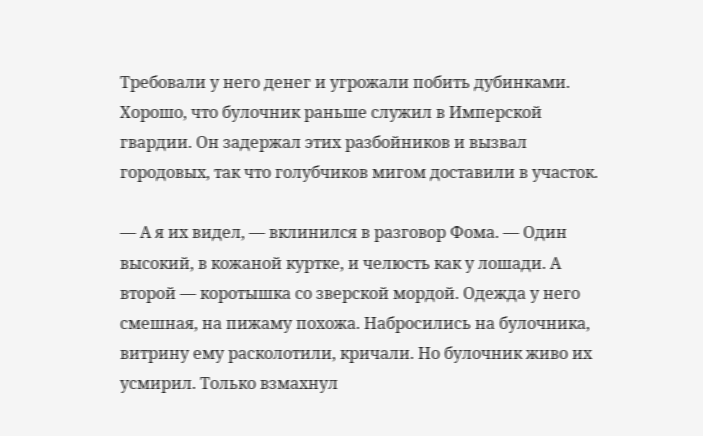Требовали у него денег и угрожали побить дубинками. Хорошо, что булочник раньше служил в Имперской гвардии. Он задержал этих разбойников и вызвал городовых, так что голубчиков мигом доставили в участок.

— А я их видел, — вклинился в разговор Фома. — Один высокий, в кожаной куртке, и челюсть как у лошади. А второй — коротышка со зверской мордой. Одежда у него смешная, на пижаму похожа. Набросились на булочника, витрину ему расколотили, кричали. Но булочник живо их усмирил. Только взмахнул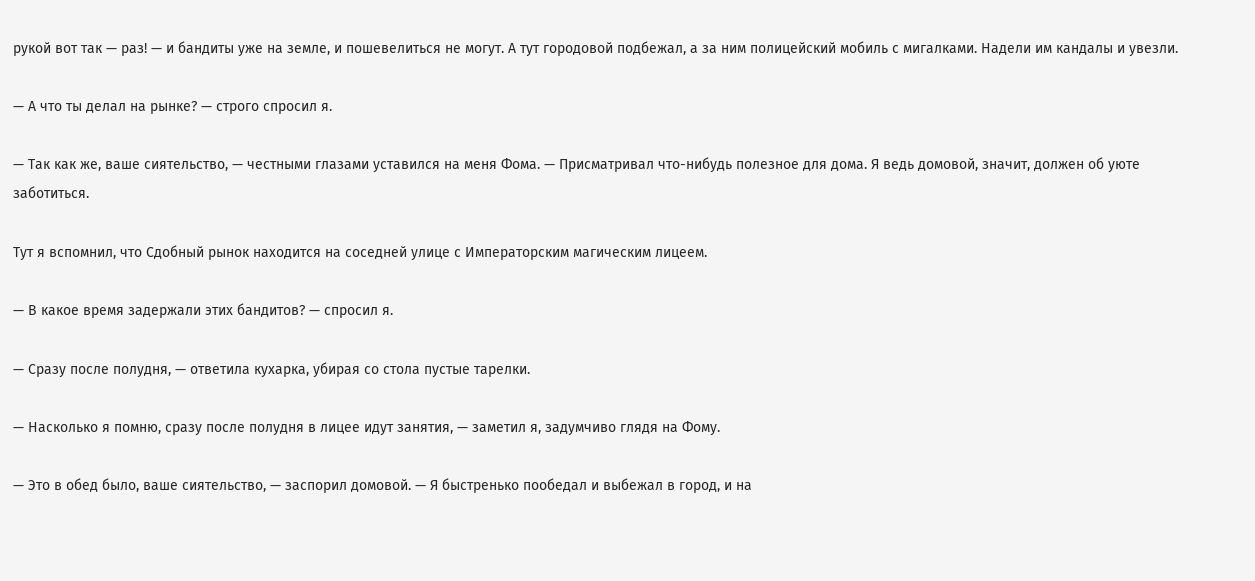рукой вот так — раз! — и бандиты уже на земле, и пошевелиться не могут. А тут городовой подбежал, а за ним полицейский мобиль с мигалками. Надели им кандалы и увезли.

— А что ты делал на рынке? — строго спросил я.

— Так как же, ваше сиятельство, — честными глазами уставился на меня Фома. — Присматривал что-нибудь полезное для дома. Я ведь домовой, значит, должен об уюте заботиться.

Тут я вспомнил, что Сдобный рынок находится на соседней улице с Императорским магическим лицеем.

— В какое время задержали этих бандитов? — спросил я.

— Сразу после полудня, — ответила кухарка, убирая со стола пустые тарелки.

— Насколько я помню, сразу после полудня в лицее идут занятия, — заметил я, задумчиво глядя на Фому.

— Это в обед было, ваше сиятельство, — заспорил домовой. — Я быстренько пообедал и выбежал в город, и на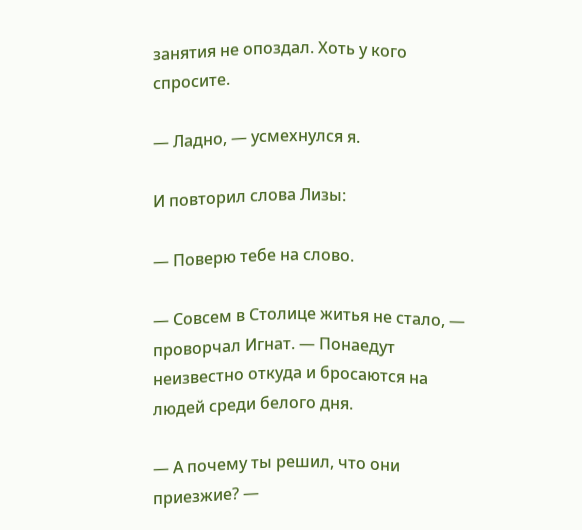занятия не опоздал. Хоть у кого спросите.

— Ладно, — усмехнулся я.

И повторил слова Лизы:

— Поверю тебе на слово.

— Совсем в Столице житья не стало, — проворчал Игнат. — Понаедут неизвестно откуда и бросаются на людей среди белого дня.

— А почему ты решил, что они приезжие? —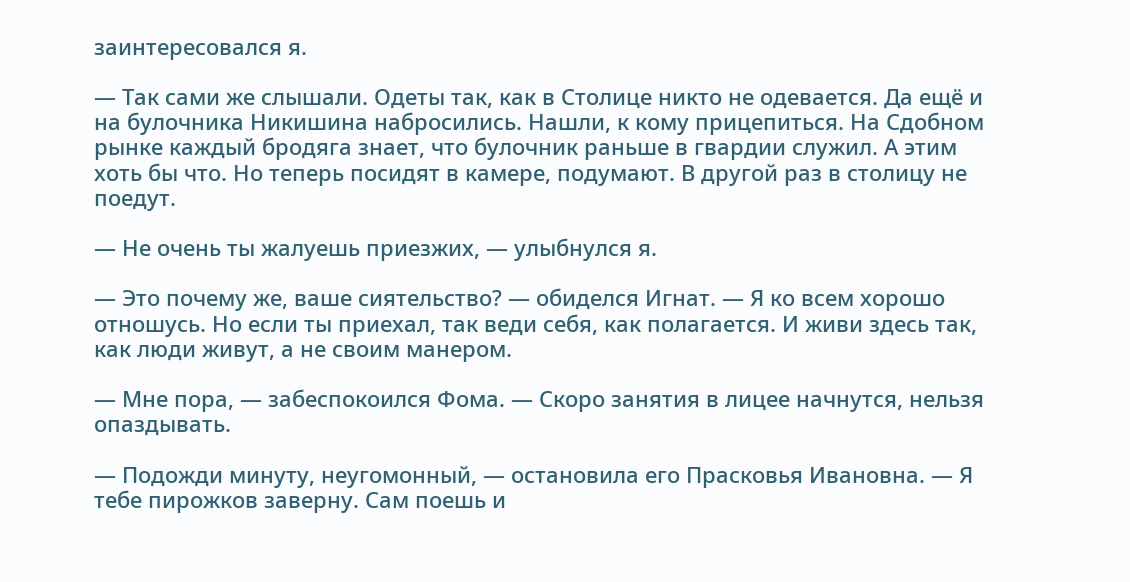заинтересовался я.

— Так сами же слышали. Одеты так, как в Столице никто не одевается. Да ещё и на булочника Никишина набросились. Нашли, к кому прицепиться. На Сдобном рынке каждый бродяга знает, что булочник раньше в гвардии служил. А этим хоть бы что. Но теперь посидят в камере, подумают. В другой раз в столицу не поедут.

— Не очень ты жалуешь приезжих, — улыбнулся я.

— Это почему же, ваше сиятельство? — обиделся Игнат. — Я ко всем хорошо отношусь. Но если ты приехал, так веди себя, как полагается. И живи здесь так, как люди живут, а не своим манером.

— Мне пора, — забеспокоился Фома. — Скоро занятия в лицее начнутся, нельзя опаздывать.

— Подожди минуту, неугомонный, — остановила его Прасковья Ивановна. — Я тебе пирожков заверну. Сам поешь и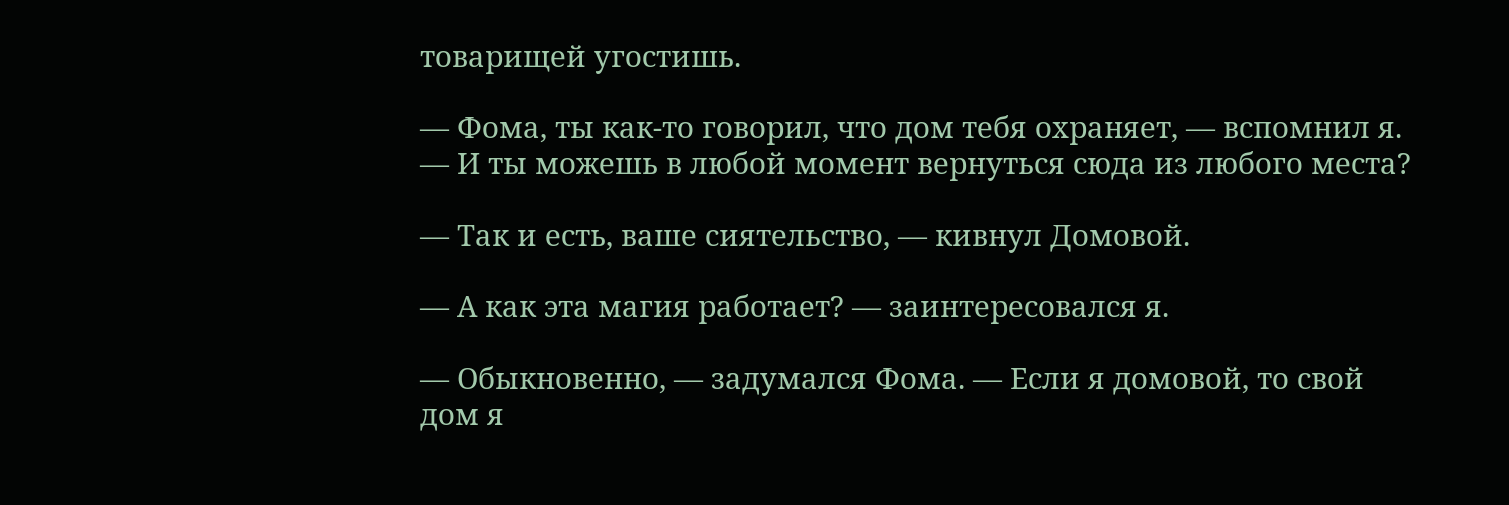товарищей угостишь.

— Фома, ты как-то говорил, что дом тебя охраняет, — вспомнил я. — И ты можешь в любой момент вернуться сюда из любого места?

— Так и есть, ваше сиятельство, — кивнул Домовой.

— А как эта магия работает? — заинтересовался я.

— Обыкновенно, — задумался Фома. — Если я домовой, то свой дом я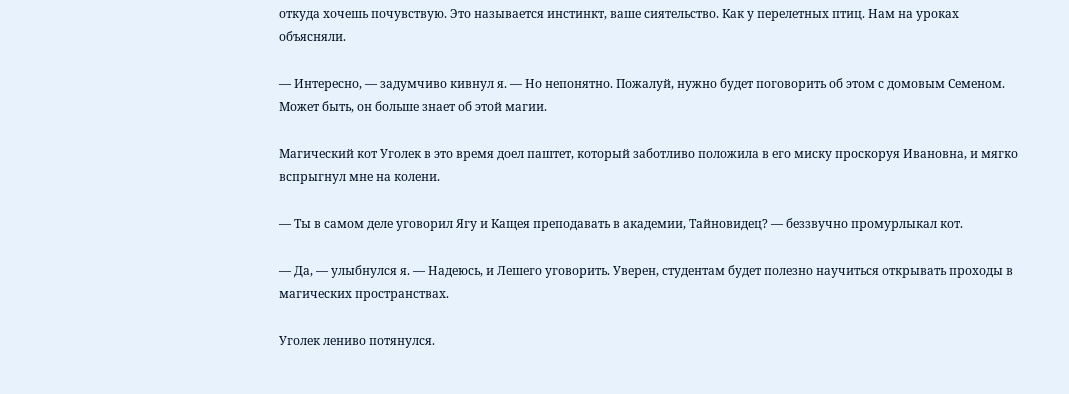откуда хочешь почувствую. Это называется инстинкт, ваше сиятельство. Как у перелетных птиц. Нам на уроках объясняли.

— Интересно, — задумчиво кивнул я. — Но непонятно. Пожалуй, нужно будет поговорить об этом с домовым Семеном. Может быть, он больше знает об этой магии.

Магический кот Уголек в это время доел паштет, который заботливо положила в его миску проскоруя Ивановна, и мягко вспрыгнул мне на колени.

— Ты в самом деле уговорил Ягу и Кащея преподавать в академии, Тайновидец? — беззвучно промурлыкал кот.

— Да, — улыбнулся я. — Надеюсь, и Лешего уговорить. Уверен, студентам будет полезно научиться открывать проходы в магических пространствах.

Уголек лениво потянулся.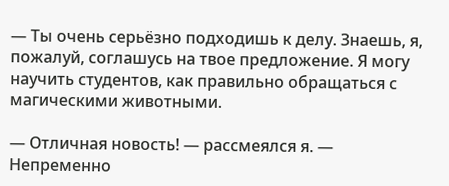— Ты очень серьёзно подходишь к делу. Знаешь, я, пожалуй, соглашусь на твое предложение. Я могу научить студентов, как правильно обращаться с магическими животными.

— Отличная новость! — рассмеялся я. — Непременно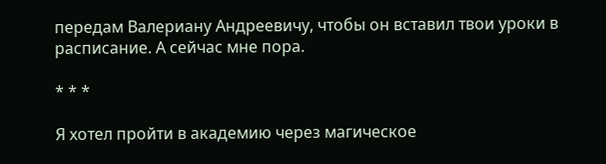передам Валериану Андреевичу, чтобы он вставил твои уроки в расписание. А сейчас мне пора.

* * *

Я хотел пройти в академию через магическое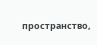пространство,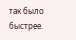так было быстрее.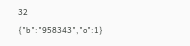32
{"b":"958343","o":1}